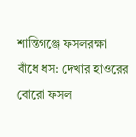শান্তিগঞ্জে ফসলরক্ষা বাঁধে ধস: দেখার হাওরের বোরো ফসল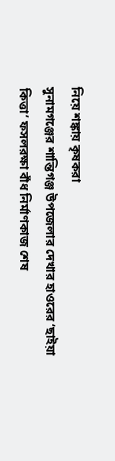নিয়ে শঙ্কায় কৃষকরা
সুনামগঞ্জের শান্তিগঞ্জ উপজেলার দেখার হাওরের ‘ছাইয়া কিত্তা’ ফসলরক্ষা বাঁধ নির্মাণকাজ শেষ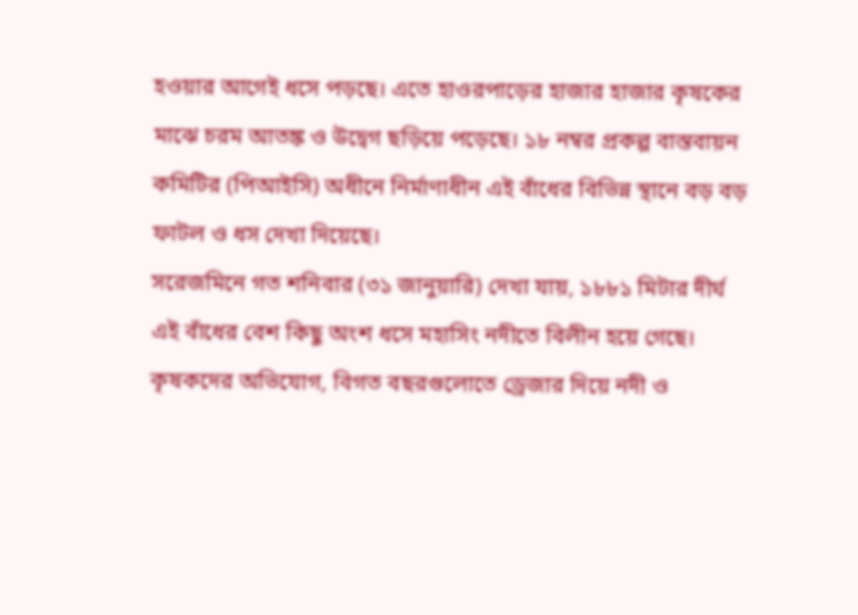হওয়ার আগেই ধসে পড়ছে। এতে হাওরপাড়ের হাজার হাজার কৃষকের মাঝে চরম আতঙ্ক ও উদ্বেগ ছড়িয়ে পড়েছে। ১৮ নম্বর প্রকল্প বাস্তবায়ন কমিটির (পিআইসি) অধীনে নির্মাণাধীন এই বাঁধের বিভিন্ন স্থানে বড় বড় ফাটল ও ধস দেখা দিয়েছে।
সরেজমিনে গত শনিবার (৩১ জানুয়ারি) দেখা যায়, ১৮৮১ মিটার দীর্ঘ এই বাঁধের বেশ কিছু অংশ ধসে মহাসিং নদীতে বিলীন হয়ে গেছে। কৃষকদের অভিযোগ, বিগত বছরগুলোতে ড্রেজার দিয়ে নদী ও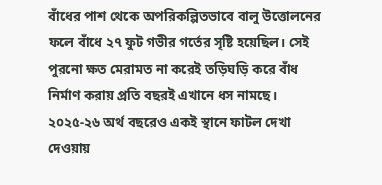বাঁধের পাশ থেকে অপরিকল্পিতভাবে বালু উত্তোলনের ফলে বাঁধে ২৭ ফুট গভীর গর্তের সৃষ্টি হয়েছিল। সেই পুরনো ক্ষত মেরামত না করেই তড়িঘড়ি করে বাঁধ নির্মাণ করায় প্রতি বছরই এখানে ধস নামছে। ২০২৫-২৬ অর্থ বছরেও একই স্থানে ফাটল দেখা দেওয়ায়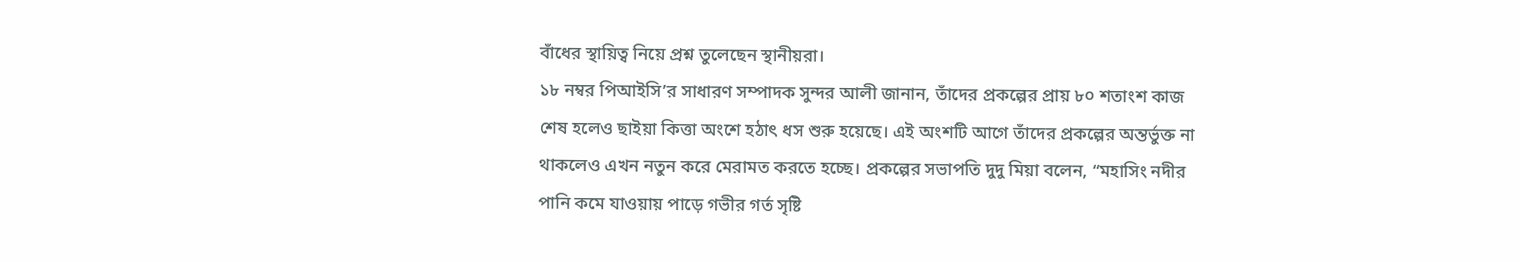বাঁধের স্থায়িত্ব নিয়ে প্রশ্ন তুলেছেন স্থানীয়রা।
১৮ নম্বর পিআইসি’র সাধারণ সম্পাদক সুন্দর আলী জানান, তাঁদের প্রকল্পের প্রায় ৮০ শতাংশ কাজ শেষ হলেও ছাইয়া কিত্তা অংশে হঠাৎ ধস শুরু হয়েছে। এই অংশটি আগে তাঁদের প্রকল্পের অন্তর্ভুক্ত না থাকলেও এখন নতুন করে মেরামত করতে হচ্ছে। প্রকল্পের সভাপতি দুদু মিয়া বলেন, “মহাসিং নদীর পানি কমে যাওয়ায় পাড়ে গভীর গর্ত সৃষ্টি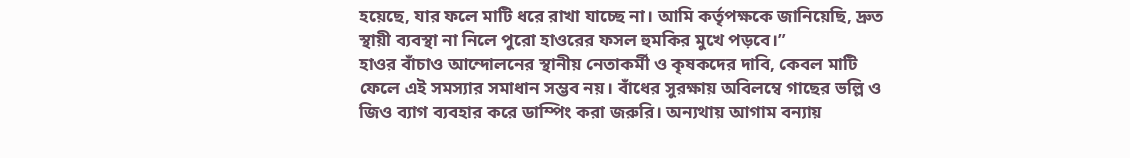হয়েছে, যার ফলে মাটি ধরে রাখা যাচ্ছে না। আমি কর্তৃপক্ষকে জানিয়েছি, দ্রুত স্থায়ী ব্যবস্থা না নিলে পুরো হাওরের ফসল হুমকির মুখে পড়বে।”
হাওর বাঁচাও আন্দোলনের স্থানীয় নেতাকর্মী ও কৃষকদের দাবি, কেবল মাটি ফেলে এই সমস্যার সমাধান সম্ভব নয়। বাঁধের সুরক্ষায় অবিলম্বে গাছের ভল্লি ও জিও ব্যাগ ব্যবহার করে ডাম্পিং করা জরুরি। অন্যথায় আগাম বন্যায়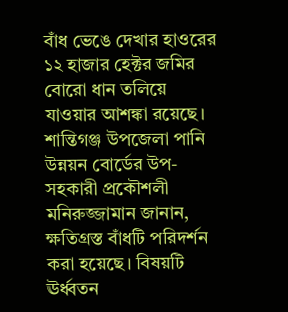বাঁধ ভেঙে দেখার হাওরের ১২ হাজার হেক্টর জমির বোরো ধান তলিয়ে যাওয়ার আশঙ্কা রয়েছে।
শান্তিগঞ্জ উপজেলা পানি উন্নয়ন বোর্ডের উপ-সহকারী প্রকৌশলী মনিরুজ্জামান জানান, ক্ষতিগ্রস্ত বাঁধটি পরিদর্শন করা হয়েছে। বিষয়টি ঊর্ধ্বতন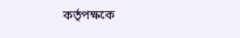কর্তৃপক্ষকে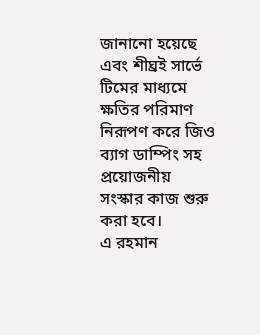জানানো হয়েছে এবং শীঘ্রই সার্ভে টিমের মাধ্যমে ক্ষতির পরিমাণ নিরূপণ করে জিও ব্যাগ ডাম্পিং সহ প্রয়োজনীয় সংস্কার কাজ শুরু করা হবে।
এ রহমান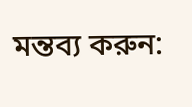মন্তব্য করুন: